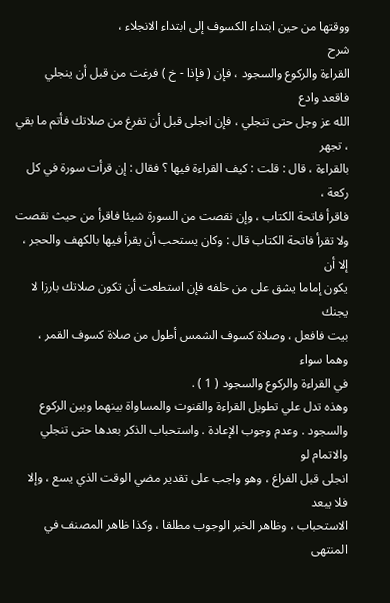ووقتها من حين ابتداء الكسوف إلى ابتداء الانجلاء ،
شرح
القراءة والركوع والسجود ، فإن ( فإذا - خ ) فرغت من قبل أن ينجلي فاقعد وادع
الله عز وجل حتى تنجلي ، فإن انجلى قبل أن تفرغ من صلاتك فأتم ما بقي ، تجهر
بالقراءة ، قال : قلت : كيف القراءة فيها ؟ فقال : إن قرأت سورة في كل ركعة ،
فاقرأ فاتحة الكتاب ، وإن نقصت من السورة شيئا فاقرأ من حيث نقصت
ولا تقرأ فاتحة الكتاب قال : وكان يستحب أن يقرأ فيها بالكهف والحجر ، إلا أن
يكون إماما يشق على من خلفه فإن استطعت أن تكون صلاتك بارزا لا يجنك
بيت فافعل ، وصلاة كسوف الشمس أطول من صلاة كسوف القمر ، وهما سواء
في القراءة والركوع والسجود ( 1 ) .
وهذه تدل علي تطويل القراءة والقنوت والمساواة بينهما وبين الركوع
والسجود . وعدم وجوب الإعادة . واستحباب الذكر بعدها حتى تنجلي والاتمام لو
انجلى قبل الفراغ ، وهو واجب على تقدير مضي الوقت الذي يسع ، وإلا فلا يبعد
الاستحباب ، وظاهر الخبر الوجوب مطلقا ، وكذا ظاهر المصنف في المنتهى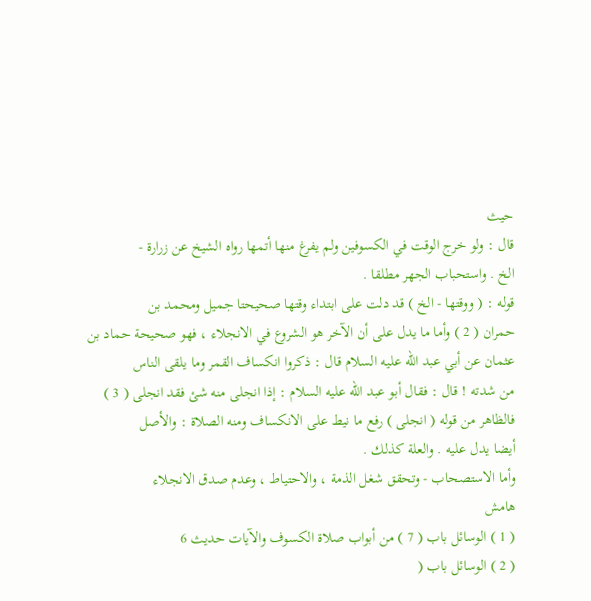حيث
قال : ولو خرج الوقت في الكسوفين ولم يفرغ منها أتمها رواه الشيخ عن زرارة -
الخ . واستحباب الجهر مطلقا .
قوله : ( ووقتها - الخ ) قد دلت على ابتداء وقتها صحيحتا جميل ومحمد بن
حمران ( 2 ) وأما ما يدل على أن الآخر هو الشروع في الانجلاء ، فهو صحيحة حماد بن
عثمان عن أبي عبد الله عليه السلام قال : ذكروا انكساف القمر وما يلقى الناس
من شدته ! قال : فقال أبو عبد الله عليه السلام : إذا انجلى منه شئ فقد انجلى ( 3 )
فالظاهر من قوله ( انجلى ) رفع ما نيط على الانكساف ومنه الصلاة : والأصل
أيضا يدل عليه . والعلة كذلك .
وأما الاستصحاب - وتحقق شغل الذمة ، والاحتياط ، وعدم صدق الانجلاء
هامش
( 1 ) الوسائل باب ( 7 ) من أبواب صلاة الكسوف والآيات حديث 6
( 2 ) الوسائل باب (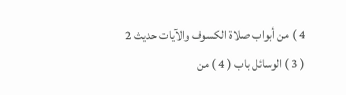4 ) من أبواب صلاة الكسوف والآيات حديث 2
( 3 ) الوسائل باب ( 4 ) من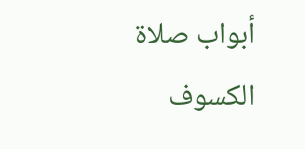أبواب صلاة الكسوف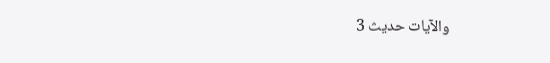والآيات حديث 3